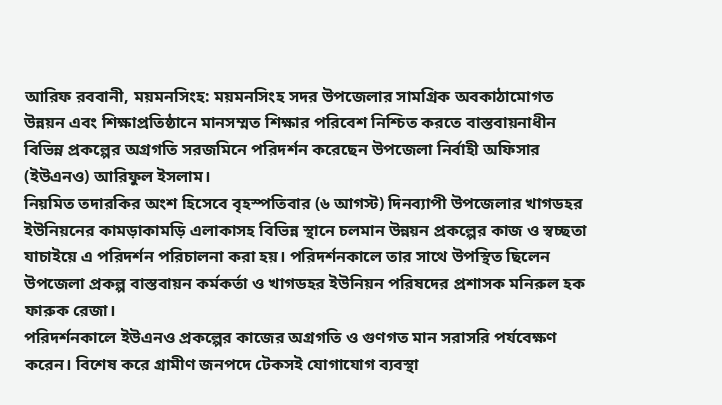আরিফ রববানী, ময়মনসিংহ: ময়মনসিংহ সদর উপজেলার সামগ্রিক অবকাঠামোগত উন্নয়ন এবং শিক্ষাপ্রতিষ্ঠানে মানসম্মত শিক্ষার পরিবেশ নিশ্চিত করতে বাস্তবায়নাধীন বিভিন্ন প্রকল্পের অগ্রগতি সরজমিনে পরিদর্শন করেছেন উপজেলা নির্বাহী অফিসার (ইউএনও) আরিফুল ইসলাম।
নিয়মিত তদারকির অংশ হিসেবে বৃহস্পতিবার (৬ আগস্ট) দিনব্যাপী উপজেলার খাগডহর ইউনিয়নের কামড়াকামড়ি এলাকাসহ বিভিন্ন স্থানে চলমান উন্নয়ন প্রকল্পের কাজ ও স্বচ্ছতা যাচাইয়ে এ পরিদর্শন পরিচালনা করা হয়। পরিদর্শনকালে তার সাথে উপস্থিত ছিলেন উপজেলা প্রকল্প বাস্তবায়ন কর্মকর্তা ও খাগডহর ইউনিয়ন পরিষদের প্রশাসক মনিরুল হক ফারুক রেজা।
পরিদর্শনকালে ইউএনও প্রকল্পের কাজের অগ্রগতি ও গুণগত মান সরাসরি পর্যবেক্ষণ করেন। বিশেষ করে গ্রামীণ জনপদে টেকসই যোগাযোগ ব্যবস্থা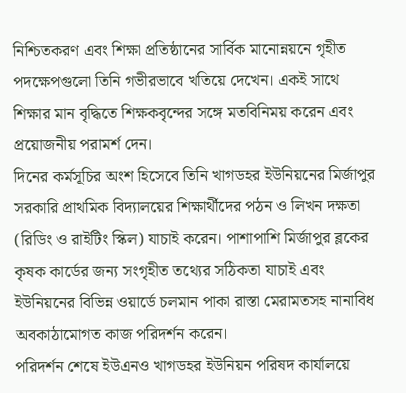নিশ্চিতকরণ এবং শিক্ষা প্রতিষ্ঠানের সার্বিক মানোন্নয়নে গৃহীত পদক্ষেপগুলো তিনি গভীরভাবে খতিয়ে দেখেন। একই সাথে শিক্ষার মান বৃদ্ধিতে শিক্ষকবৃন্দের সঙ্গে মতবিনিময় করেন এবং প্রয়োজনীয় পরামর্শ দেন।
দিনের কর্মসূচির অংশ হিসেবে তিনি খাগডহর ইউনিয়নের মির্জাপুর সরকারি প্রাথমিক বিদ্যালয়ের শিক্ষার্থীদের পঠন ও লিখন দক্ষতা (রিডিং ও রাইটিং স্কিল) যাচাই করেন। পাশাপাশি মির্জাপুর ব্লকের কৃষক কার্ডের জন্য সংগৃহীত তথ্যের সঠিকতা যাচাই এবং ইউনিয়নের বিভিন্ন ওয়ার্ডে চলমান পাকা রাস্তা মেরামতসহ নানাবিধ অবকাঠামোগত কাজ পরিদর্শন করেন।
পরিদর্শন শেষে ইউএনও খাগডহর ইউনিয়ন পরিষদ কার্যালয়ে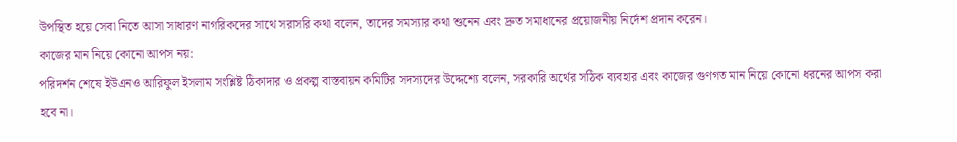উপস্থিত হয়ে সেবা নিতে আসা সাধারণ নাগরিকদের সাথে সরাসরি কথা বলেন, তাদের সমস্যার কথা শুনেন এবং দ্রুত সমাধানের প্রয়োজনীয় নির্দেশ প্রদান করেন।
কাজের মান নিয়ে কোনো আপস নয়:
পরিদর্শন শেষে ইউএনও আরিফুল ইসলাম সংশ্লিষ্ট ঠিকাদার ও প্রকল্প বাস্তবায়ন কমিটির সদস্যদের উদ্দেশ্যে বলেন, সরকারি অর্থের সঠিক ব্যবহার এবং কাজের গুণগত মান নিয়ে কোনো ধরনের আপস করা হবে না।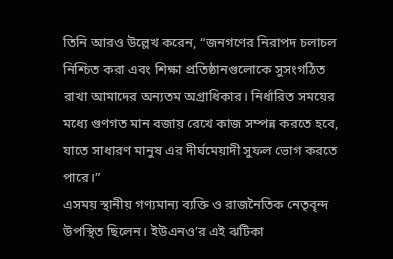তিনি আরও উল্লেখ করেন, “জনগণের নিরাপদ চলাচল নিশ্চিত করা এবং শিক্ষা প্রতিষ্ঠানগুলোকে সুসংগঠিত রাখা আমাদের অন্যতম অগ্রাধিকার। নির্ধারিত সময়ের মধ্যে গুণগত মান বজায় রেখে কাজ সম্পন্ন করতে হবে, যাতে সাধারণ মানুষ এর দীর্ঘমেয়াদী সুফল ভোগ করতে পারে।”
এসময় স্থানীয় গণ্যমান্য ব্যক্তি ও রাজনৈতিক নেতৃবৃন্দ উপস্থিত ছিলেন। ইউএনও’র এই ঝটিকা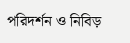পরিদর্শন ও নিবিড়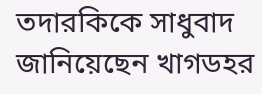তদারকিকে সাধুবাদ জানিয়েছেন খাগডহর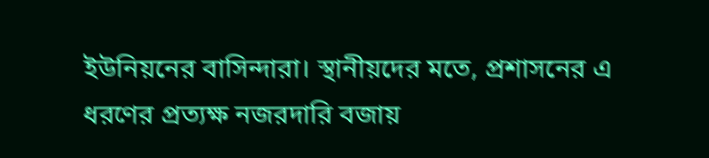ইউনিয়নের বাসিন্দারা। স্থানীয়দের মতে, প্রশাসনের এ ধরণের প্রত্যক্ষ নজরদারি বজায়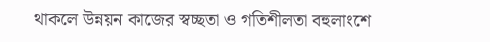থাকলে উন্নয়ন কাজের স্বচ্ছতা ও গতিশীলতা বহুলাংশে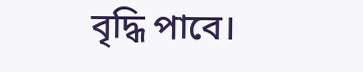বৃদ্ধি পাবে।